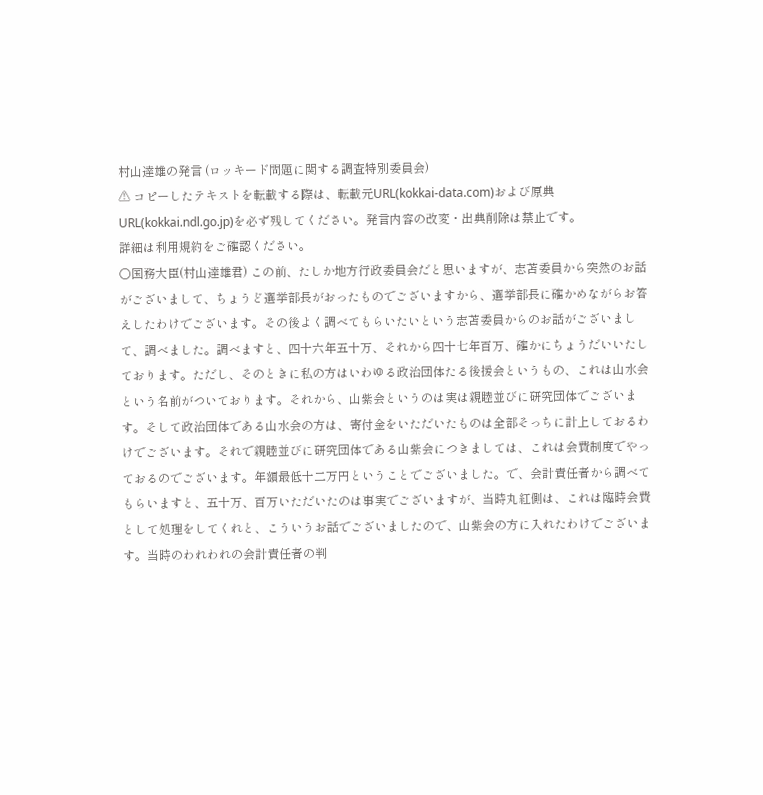村山達雄の発言 (ロッキード問題に関する調査特別委員会)
⚠ コピーしたテキストを転載する際は、転載元URL(kokkai-data.com)および原典URL(kokkai.ndl.go.jp)を必ず残してください。発言内容の改変・出典削除は禁止です。
詳細は利用規約をご確認ください。
○国務大臣(村山達雄君) この前、たしか地方行政委員会だと思いますが、志苫委員から突然のお話がございまして、ちょうど選挙部長がおったものでございますから、選挙部長に確かめながらお答えしたわけでございます。その後よく調べてもらいたいという志苫委員からのお話がございまして、調べました。調べますと、四十六年五十万、それから四十七年百万、確かにちょうだいいたしております。ただし、そのときに私の方はいわゆる政治団体たる後援会というもの、これは山水会という名前がついております。それから、山紫会というのは実は親睦並びに研究団体でございます。そして政治団体である山水会の方は、寄付金をいただいたものは全部そっちに計上しておるわけでございます。それで親睦並びに研究団体である山紫会につきましては、これは会費制度でやっておるのでございます。年額最低十二万円ということでございました。で、会計責任者から調べてもらいますと、五十万、百万いただいたのは事実でございますが、当時丸紅側は、これは臨時会費として処理をしてくれと、こういうお話でございましたので、山紫会の方に入れたわけでございます。当時のわれわれの会計責任者の判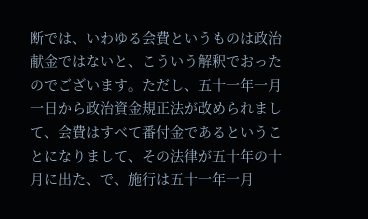断では、いわゆる会費というものは政治献金ではないと、こういう解釈でおったのでございます。ただし、五十一年一月一日から政治資金規正法が改められまして、会費はすべて番付金であるということになりまして、その法律が五十年の十月に出た、で、施行は五十一年一月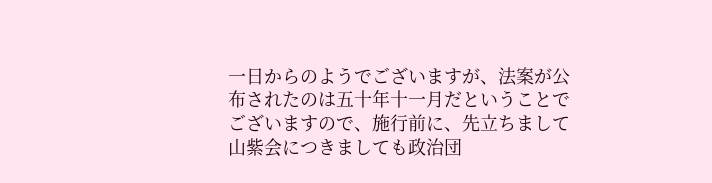一日からのようでございますが、法案が公布されたのは五十年十一月だということでございますので、施行前に、先立ちまして山紫会につきましても政治団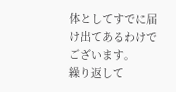体としてすでに届け出てあるわけでございます。
繰り返して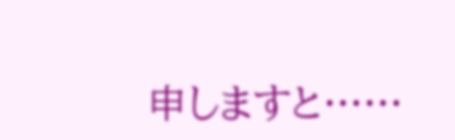申しますと……